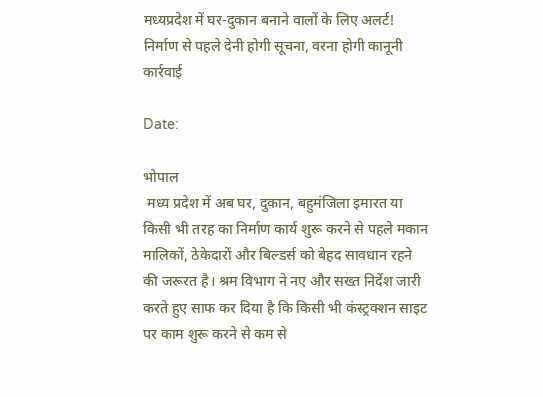मध्यप्रदेश में घर-दुकान बनाने वालों के लिए अलर्ट! निर्माण से पहले देनी होगी सूचना, वरना होगी कानूनी कार्रवाई

Date:

भोपाल
 मध्य प्रदेश में अब घर, दुकान, बहुमंजिला इमारत या किसी भी तरह का निर्माण कार्य शुरू करने से पहले मकान मालिकों, ठेकेदारों और बिल्डर्स को बेहद सावधान रहने की जरूरत है। श्रम विभाग ने नए और सख्त निर्देश जारी करते हुए साफ कर दिया है कि किसी भी कंस्ट्रक्शन साइट पर काम शुरू करने से कम से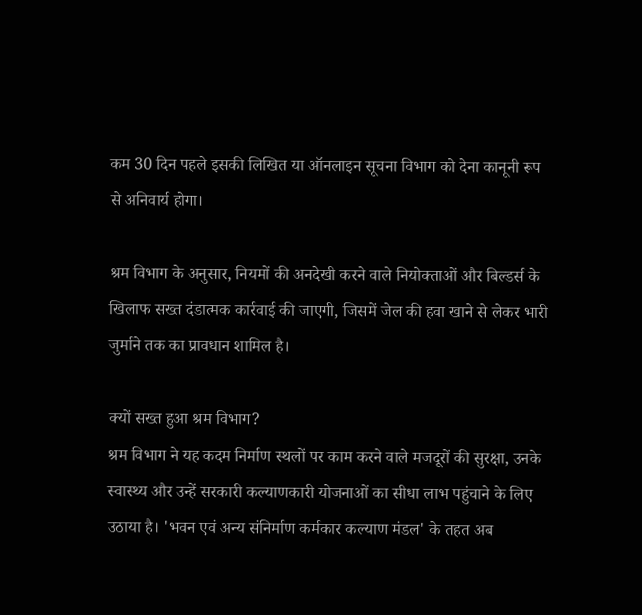कम 30 दिन पहले इसकी लिखित या ऑनलाइन सूचना विभाग को देना कानूनी रूप से अनिवार्य होगा।

श्रम विभाग के अनुसार, नियमों की अनदेखी करने वाले नियोक्ताओं और बिल्डर्स के खिलाफ सख्त दंडात्मक कार्रवाई की जाएगी, जिसमें जेल की हवा खाने से लेकर भारी जुर्माने तक का प्रावधान शामिल है।

क्यों सख्त हुआ श्रम विभाग?
श्रम विभाग ने यह कदम निर्माण स्थलों पर काम करने वाले मजदूरों की सुरक्षा, उनके स्वास्थ्य और उन्हें सरकारी कल्याणकारी योजनाओं का सीधा लाभ पहुंचाने के लिए उठाया है। 'भवन एवं अन्य संनिर्माण कर्मकार कल्याण मंडल' के तहत अब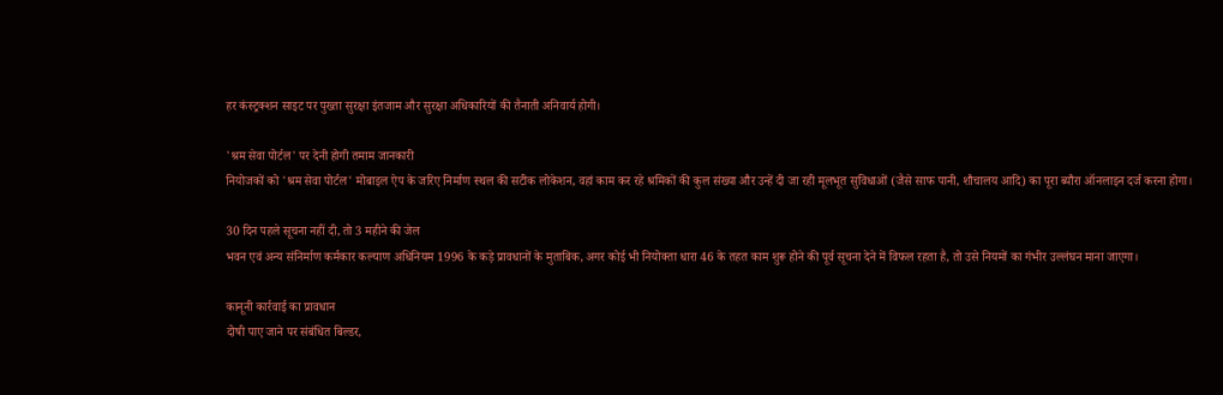हर कंस्ट्रक्शन साइट पर पुख्ता सुरक्षा इंतजाम और सुरक्षा अधिकारियों की तैनाती अनिवार्य होगी।

'श्रम सेवा पोर्टल' पर देनी होगी तमाम जानकारी
नियोजकों को 'श्रम सेवा पोर्टल' मोबाइल ऐप के जरिए निर्माण स्थल की सटीक लोकेशन, वहां काम कर रहे श्रमिकों की कुल संख्या और उन्हें दी जा रही मूलभूत सुविधाओं (जैसे साफ पानी, शौचालय आदि) का पूरा ब्यौरा ऑनलाइन दर्ज करना होगा।

30 दिन पहले सूचना नहीं दी, तो 3 महीने की जेल
भवन एवं अन्य संनिर्माण कर्मकार कल्याण अधिनियम 1996 के कड़े प्रावधानों के मुताबिक, अगर कोई भी नियोक्ता धारा 46 के तहत काम शुरू होने की पूर्व सूचना देने में विफल रहता है, तो उसे नियमों का गंभीर उल्लंघन माना जाएगा।

कानूनी कार्रवाई का प्रावधान
दोषी पाए जाने पर संबंधित बिल्डर,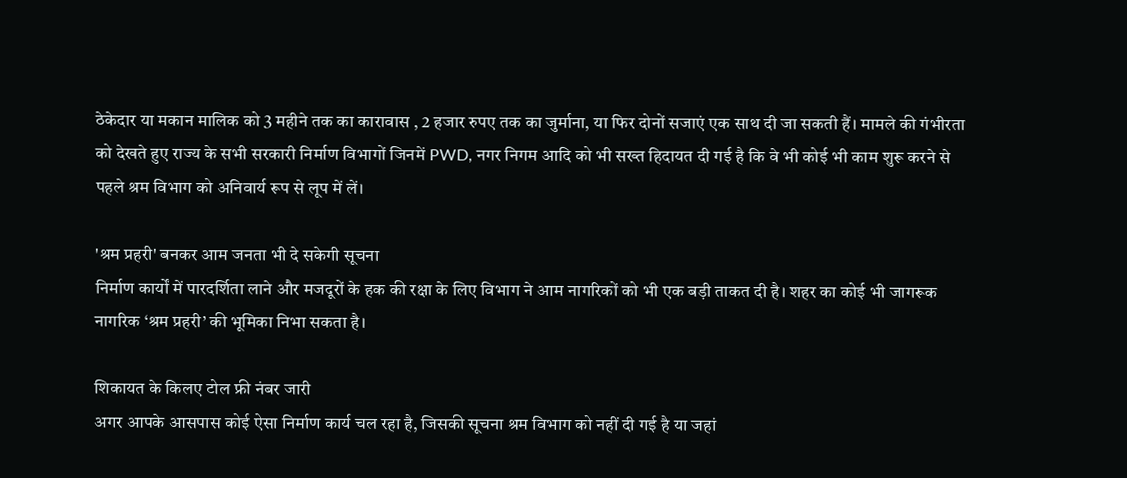ठेकेदार या मकान मालिक को 3 महीने तक का कारावास , 2 हजार रुपए तक का जुर्माना, या फिर दोनों सजाएं एक साथ दी जा सकती हैं। मामले की गंभीरता को देखते हुए राज्य के सभी सरकारी निर्माण विभागों जिनमें PWD, नगर निगम आदि को भी सख्त हिदायत दी गई है कि वे भी कोई भी काम शुरू करने से पहले श्रम विभाग को अनिवार्य रूप से लूप में लें।

'श्रम प्रहरी' बनकर आम जनता भी दे सकेगी सूचना
निर्माण कार्यों में पारदर्शिता लाने और मजदूरों के हक की रक्षा के लिए विभाग ने आम नागरिकों को भी एक बड़ी ताकत दी है। शहर का कोई भी जागरूक नागरिक ‘श्रम प्रहरी’ की भूमिका निभा सकता है।

शिकायत के किलए टोल फ्री नंबर जारी
अगर आपके आसपास कोई ऐसा निर्माण कार्य चल रहा है, जिसकी सूचना श्रम विभाग को नहीं दी गई है या जहां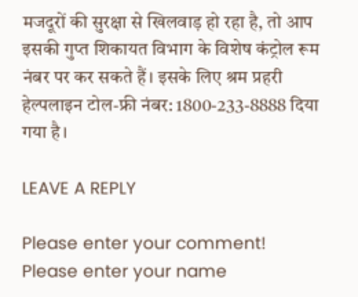मजदूरों की सुरक्षा से खिलवाड़ हो रहा है, तो आप इसकी गुप्त शिकायत विभाग के विशेष कंट्रोल रूम नंबर पर कर सकते हैं। इसके लिए श्रम प्रहरी हेल्पलाइन टोल-फ्री नंबर: 1800-233-8888 दिया गया है।

LEAVE A REPLY

Please enter your comment!
Please enter your name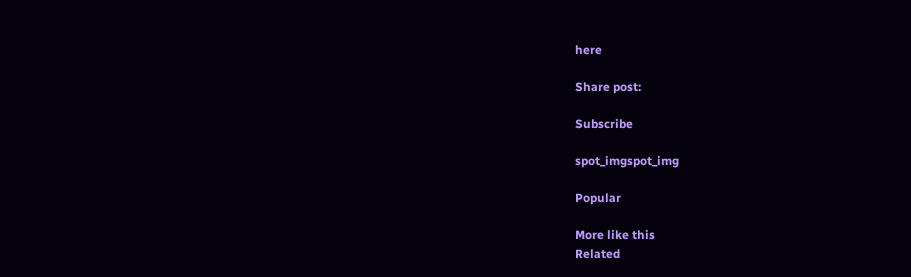here

Share post:

Subscribe

spot_imgspot_img

Popular

More like this
Related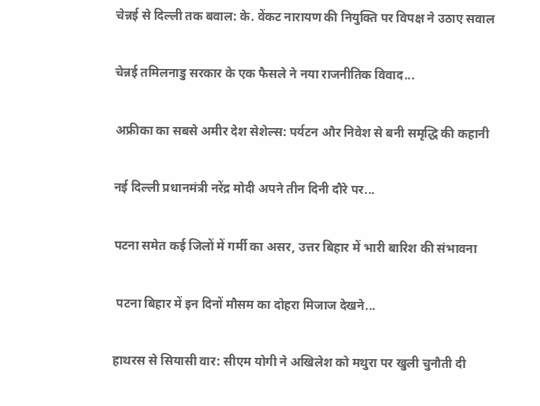चेन्नई से दिल्ली तक बवाल: के. वेंकट नारायण की नियुक्ति पर विपक्ष ने उठाए सवाल

चेन्नई तमिलनाडु सरकार के एक फैसले ने नया राजनीतिक विवाद...

अफ्रीका का सबसे अमीर देश सेशेल्स: पर्यटन और निवेश से बनी समृद्धि की कहानी

नई दिल्ली प्रधानमंत्री नरेंद्र मोदी अपने तीन दिनी दौरे पर...

पटना समेत कई जिलों में गर्मी का असर, उत्तर बिहार में भारी बारिश की संभावना

 पटना बिहार में इन दिनों मौसम का दोहरा मिजाज देखने...

हाथरस से सियासी वार: सीएम योगी ने अखिलेश को मथुरा पर खुली चुनौती दी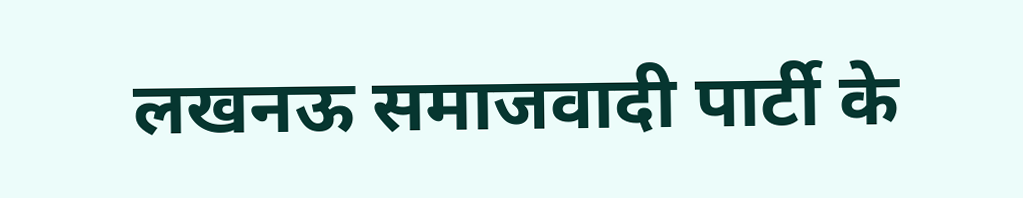लखनऊ समाजवादी पार्टी के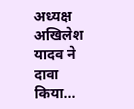अध्यक्ष अखिलेश यादव ने  दावा किया...